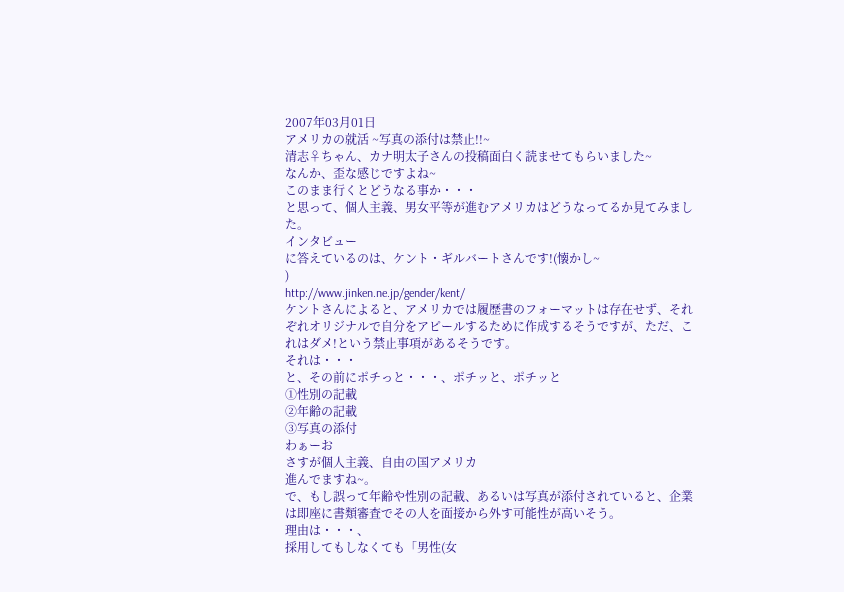2007年03月01日
アメリカの就活 ~写真の添付は禁止!!~
清志♀ちゃん、カナ明太子さんの投稿面白く読ませてもらいました~
なんか、歪な感じですよね~
このまま行くとどうなる事か・・・
と思って、個人主義、男女平等が進むアメリカはどうなってるか見てみました。
インタビュー
に答えているのは、ケント・ギルバートさんです!(懐かし~
)
http://www.jinken.ne.jp/gender/kent/
ケントさんによると、アメリカでは履歴書のフォーマットは存在せず、それぞれオリジナルで自分をアピールするために作成するそうですが、ただ、これはダメ!という禁止事項があるそうです。
それは・・・
と、その前にポチっと・・・、ポチッと、ポチッと
①性別の記載
②年齢の記載
③写真の添付
わぁーお
さすが個人主義、自由の国アメリカ
進んでますね~。
で、もし誤って年齢や性別の記載、あるいは写真が添付されていると、企業は即座に書類審査でその人を面接から外す可能性が高いそう。
理由は・・・、
採用してもしなくても「男性(女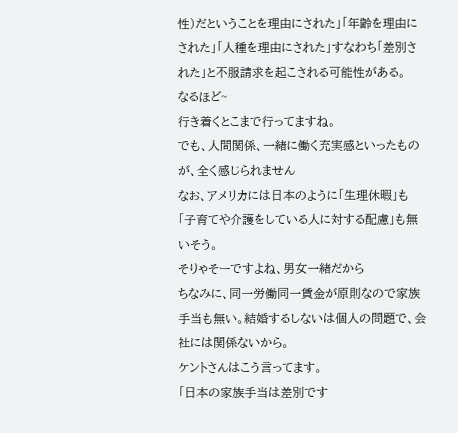性)だということを理由にされた」「年齢を理由にされた」「人種を理由にされた」すなわち「差別された」と不服請求を起こされる可能性がある。
なるほど~
行き着くとこまで行ってますね。
でも、人間関係、一緒に働く充実感といったものが、全く感じられません
なお、アメリカには日本のように「生理休暇」も「子育てや介護をしている人に対する配慮」も無いそう。
そりゃそーですよね、男女一緒だから
ちなみに、同一労働同一賃金が原則なので家族手当も無い。結婚するしないは個人の問題で、会社には関係ないから。
ケントさんはこう言ってます。
「日本の家族手当は差別です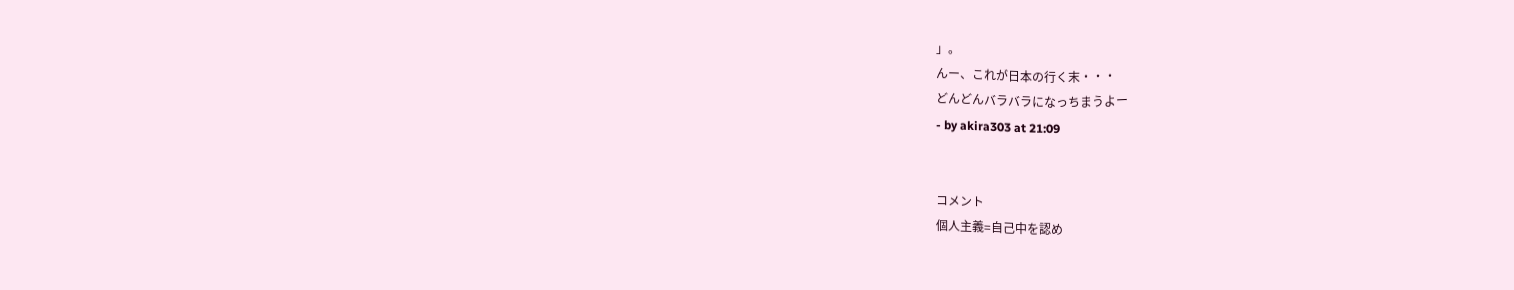」。
んー、これが日本の行く末・・・
どんどんバラバラになっちまうよー
- by akira303 at 21:09


コメント
個人主義=自己中を認め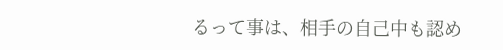るって事は、相手の自己中も認め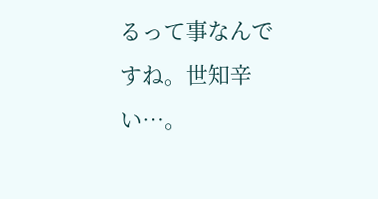るって事なんですね。世知辛い…。